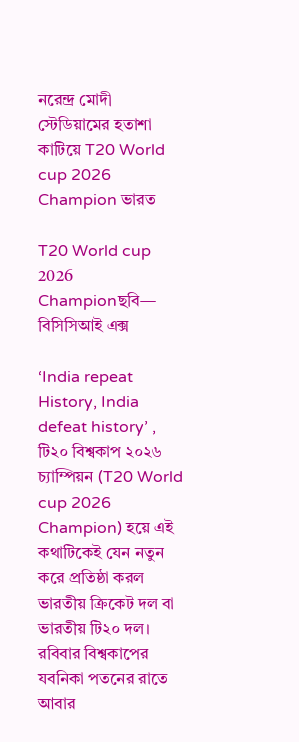নরেন্দ্র মোদী স্টেডিয়ামের হতাশা কাটিয়ে T20 World cup 2026 Champion ভারত

T20 World cup 2026 Championছবি— বিসিসিআই এক্স

‘India repeat History, India defeat history’ , টি২০ বিশ্বকাপ ২০২৬ চ্যাম্পিয়ন (T20 World cup 2026 Champion) হয়ে এই কথাটিকেই যেন নতুন করে প্রতিষ্ঠা করল ভারতীয় ক্রিকেট দল বা ভারতীয় টি২০ দল। রবিবার বিশ্বকাপের যবনিকা পতনের রাতে আবার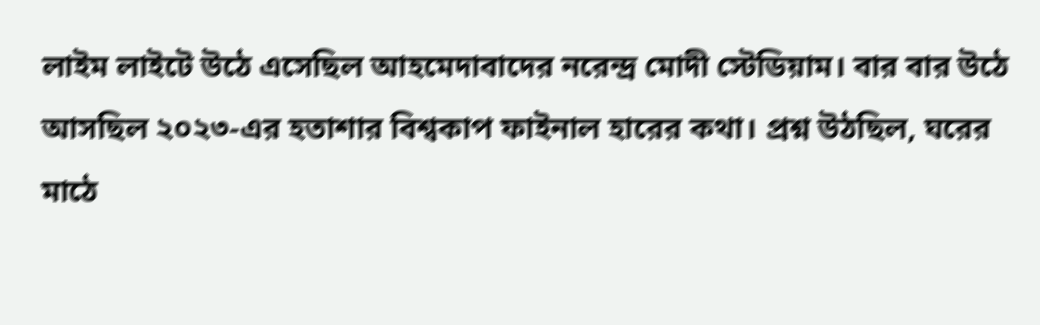লাইম লাইটে উঠে এসেছিল আহমেদাবাদের নরেন্দ্র মোদী স্টেডিয়াম। বার বার উঠে আসছিল ২০২৩-এর হতাশার বিশ্বকাপ ফাইনাল হারের কথা। প্রশ্ন উঠছিল, ঘরের মাঠে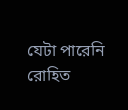যেটা পারেনি রোহিত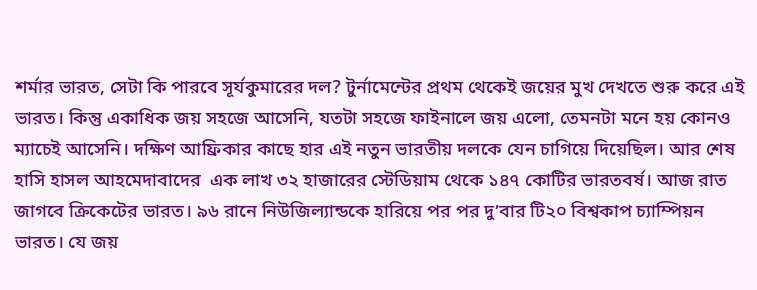শর্মার ভারত, সেটা কি পারবে সূর্যকুমারের দল? টুর্নামেন্টের প্রথম থেকেই জয়ের মুখ দেখতে শুরু করে এই ভারত। কিন্তু একাধিক জয় সহজে আসেনি, যতটা সহজে ফাইনালে জয় এলো, তেমনটা মনে হয় কোনও ম্যাচেই আসেনি। দক্ষিণ আফ্রিকার কাছে হার এই নতুন ভারতীয় দলকে যেন চাগিয়ে দিয়েছিল। আর শেষ হাসি হাসল আহমেদাবাদের  এক লাখ ৩২ হাজারের স্টেডিয়াম থেকে ১৪৭ কোটির ভারতবর্ষ। আজ রাত জাগবে ক্রিকেটের ভারত। ৯৬ রানে নিউজিল্যান্ডকে হারিয়ে পর পর দু’বার টি২০ বিশ্বকাপ চ্যাম্পিয়ন ভারত। যে জয়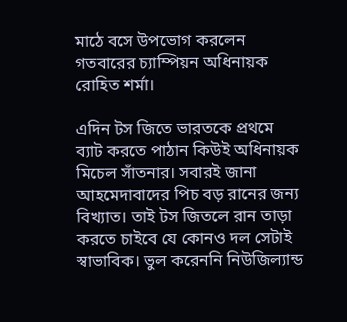মাঠে বসে উপভোগ করলেন গতবারের চ্যাম্পিয়ন অধিনায়ক রোহিত শর্মা।

এদিন টস জিতে ভারতকে প্রথমে ব্যাট করতে পাঠান কিউই অধিনায়ক মিচেল সাঁতনার। সবারই জানা আহমেদাবাদের পিচ বড় রানের জন্য বিখ্যাত। তাই টস জিতলে রান তাড়া করতে চাইবে যে কোনও দল সেটাই স্বাভাবিক। ভুল করেননি নিউজিল্যান্ড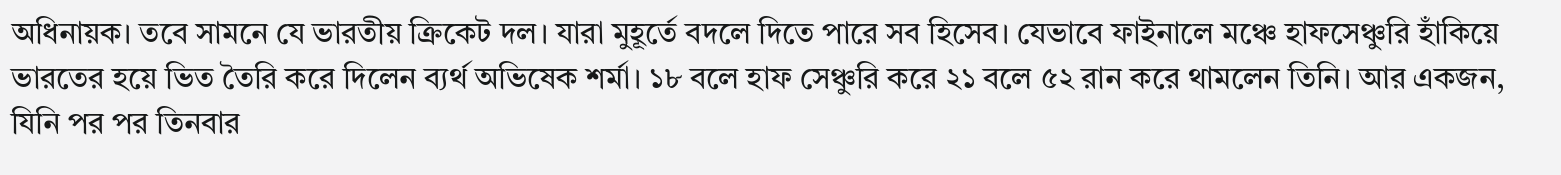অধিনায়ক। তবে সামনে যে ভারতীয় ক্রিকেট দল। যারা মুহূর্তে বদলে দিতে পারে সব হিসেব। যেভাবে ফাইনালে মঞ্চে হাফসেঞ্চুরি হাঁকিয়ে ভারতের হয়ে ভিত তৈরি করে দিলেন ব্যর্থ অভিষেক শর্মা। ১৮ বলে হাফ সেঞ্চুরি করে ২১ বলে ৫২ রান করে থামলেন তিনি। আর একজন, যিনি পর পর তিনবার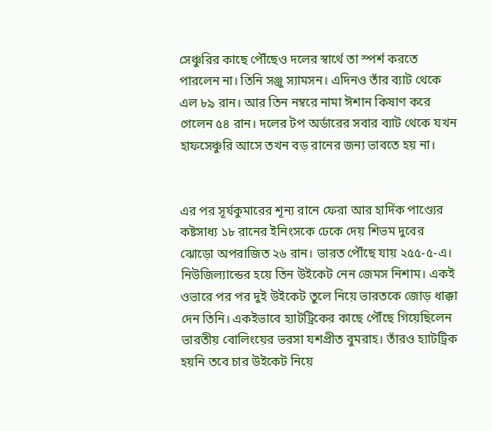সেঞ্চুরির কাছে পৌঁছেও দলের স্বার্থে তা স্পর্শ করতে পারলেন না। তিনি সঞ্জু স্যামসন। এদিনও তাঁর ব্যাট থেকে এল ৮৯ রান। আর তিন নম্বরে নামা ঈশান কিষাণ করে গেলেন ৫৪ রান। দলের টপ অর্ডারের সবার ব্যাট থেকে যখন হাফসেঞ্চুরি আসে তখন বড় রানের জন্য ভাবতে হয় না।


এর পর সূর্যকুমারের শূন্য রানে ফেরা আর হার্দিক পাণ্ড্যের কষ্টসাধ্য ১৮ রানের ইনিংসকে ঢেকে দেয় শিভম দুবের ঝোড়ো অপরাজিত ২৬ রান। ভারত পৌঁছে যায় ২৫৫-৫-এ। নিউজিল্যান্ডের হয়ে তিন উইকেট নেন জেমস নিশাম। একই ওভারে পর পর দুই উইকেট তুলে নিয়ে ভারতকে জোড় ধাক্কা দেন তিনি। একইভাবে হ্যাটট্রিকের কাছে পৌঁছে গিয়েছিলেন ভারতীয় বোলিংয়ের ভরসা যশপ্রীত বুমরাহ। তাঁরও হ্যাটট্রিক হয়নি তবে চার উইকেট নিয়ে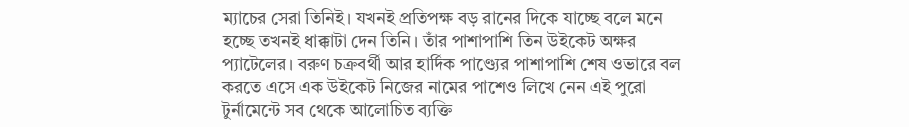ম্যাচের সেরা তিনিই। যখনই প্রতিপক্ষ বড় রানের দিকে যাচ্ছে বলে মনে হচ্ছে তখনই ধাক্কাটা দেন তিনি। তাঁর পাশাপাশি তিন উইকেট অক্ষর প্যাটেলের। বরুণ চক্রবর্থী আর হার্দিক পাণ্ড্যের পাশাপাশি শেষ ওভারে বল করতে এসে এক উইকেট নিজের নামের পাশেও লিখে নেন এই পুরো টুর্নামেন্টে সব থেকে আলোচিত ব্যক্তি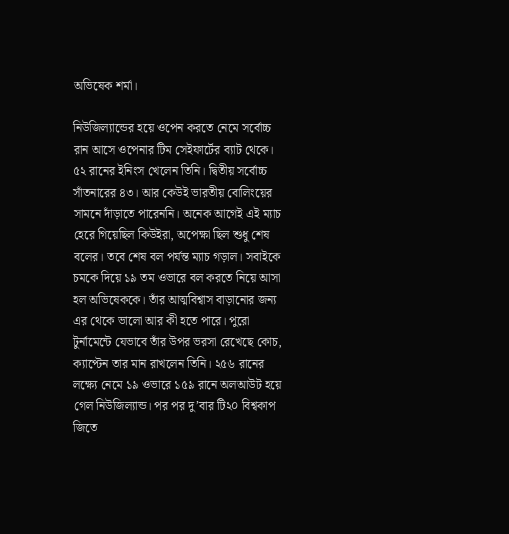অভিষেক শর্মা।

নিউজিল্যান্ডের হয়ে ওপেন করতে নেমে সর্বোচ্চ রান আসে ওপেনার টিম সেইফার্টের ব্যাট থেকে। ৫২ রানের ইনিংস খেলেন তিনি। দ্বিতীয় সর্বোচ্চ সাঁতনারের ৪৩। আর কেউই ভারতীয় বোলিংয়ের সামনে দাঁড়াতে পারেননি। অনেক আগেই এই ম্যাচ হেরে গিয়েছিল কিউইরা, অপেক্ষা ছিল শুধু শেষ বলের। তবে শেষ বল পর্যন্ত ম্যাচ গড়াল। সবাইকে চমকে দিয়ে ১৯ তম ওভারে বল করতে নিয়ে আসা হল অভিষেককে। তাঁর আত্মবিশ্বাস বাড়ানোর জন্য এর থেকে ভালো আর কী হতে পারে। পুরো টুর্নামেন্টে যেভাবে তাঁর উপর ভরসা রেখেছে কোচ, ক্যাপ্টেন তার মান রাখলেন তিনি। ২৫৬ রানের লক্ষ্যে নেমে ১৯ ওভারে ১৫৯ রানে অলআউট হয়ে গেল নিউজিল্যান্ড। পর পর দু’বার টি২০ বিশ্বকাপ‌ জিতে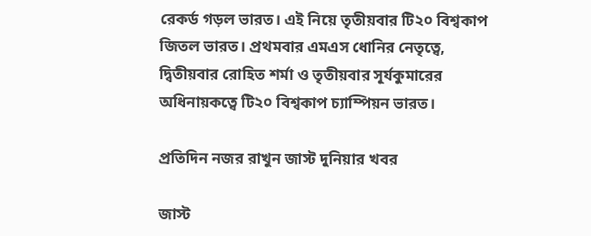রেকর্ড গড়ল ভারত। এই নিয়ে তৃতীয়বার টি২০ বিশ্বকাপ জিতল ভারত। প্রথমবার এমএস ধোনির নেতৃত্বে, দ্বিতীয়বার রোহিত শর্মা ও তৃতীয়বার সূর্যকুমারের অধিনায়কত্বে টি২০ বিশ্বকাপ চ্যাম্পিয়ন ভারত।

প্রতিদিন নজর রাখুন জাস্ট দুনিয়ার খবর

জাস্ট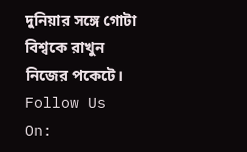দুনিয়ার সঙ্গে গোটা বিশ্বকে রাখুন নিজের পকেটে। Follow Us On: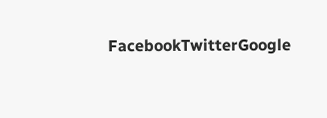FacebookTwitterGoogle